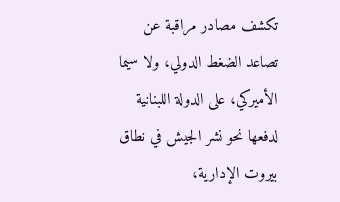تكشف مصادر مراقبة عن تصاعد الضغط الدولي، ولا سيما الأميركي، على الدولة اللبنانية لدفعها نحو نشر الجيش في نطاق بيروت الإدارية،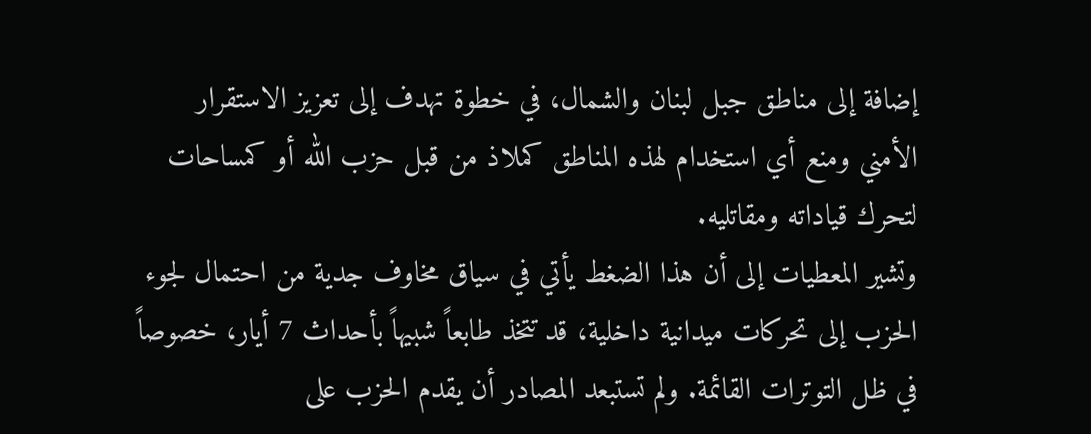إضافة إلى مناطق جبل لبنان والشمال، في خطوة تهدف إلى تعزيز الاستقرار الأمني ومنع أي استخدام لهذه المناطق كملاذ من قبل حزب الله أو كمساحات لتحرك قياداته ومقاتليه.
وتشير المعطيات إلى أن هذا الضغط يأتي في سياق مخاوف جدية من احتمال لجوء الحزب إلى تحركات ميدانية داخلية، قد تتخذ طابعاً شبيهاً بأحداث 7 أيار، خصوصاً في ظل التوترات القائمة. ولم تستبعد المصادر أن يقدم الحزب على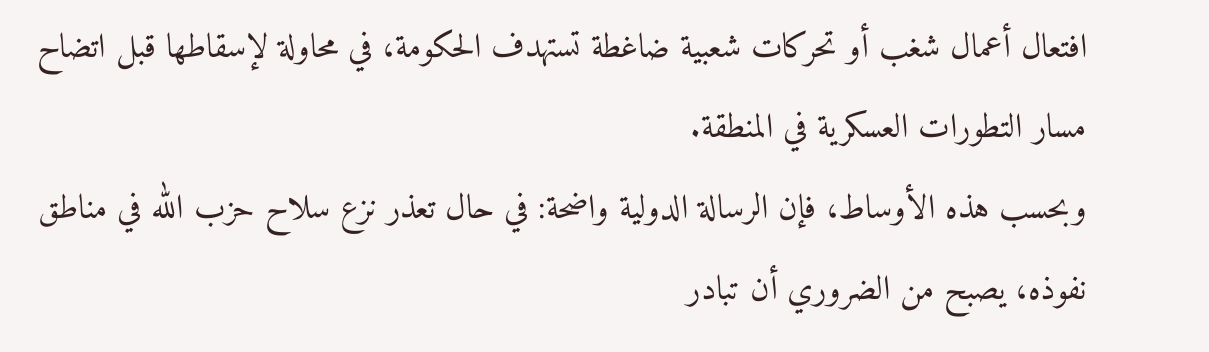افتعال أعمال شغب أو تحركات شعبية ضاغطة تستهدف الحكومة، في محاولة لإسقاطها قبل اتضاح مسار التطورات العسكرية في المنطقة.
وبحسب هذه الأوساط، فإن الرسالة الدولية واضحة: في حال تعذر نزع سلاح حزب الله في مناطق نفوذه، يصبح من الضروري أن تبادر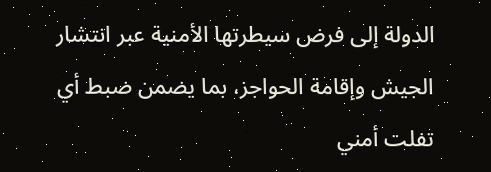الدولة إلى فرض سيطرتها الأمنية عبر انتشار الجيش وإقامة الحواجز، بما يضمن ضبط أي تفلت أمني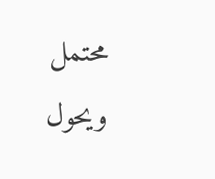محتمل ويحول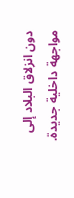دون انزلاق البلاد إلى مواجهة داخلية جديدة.